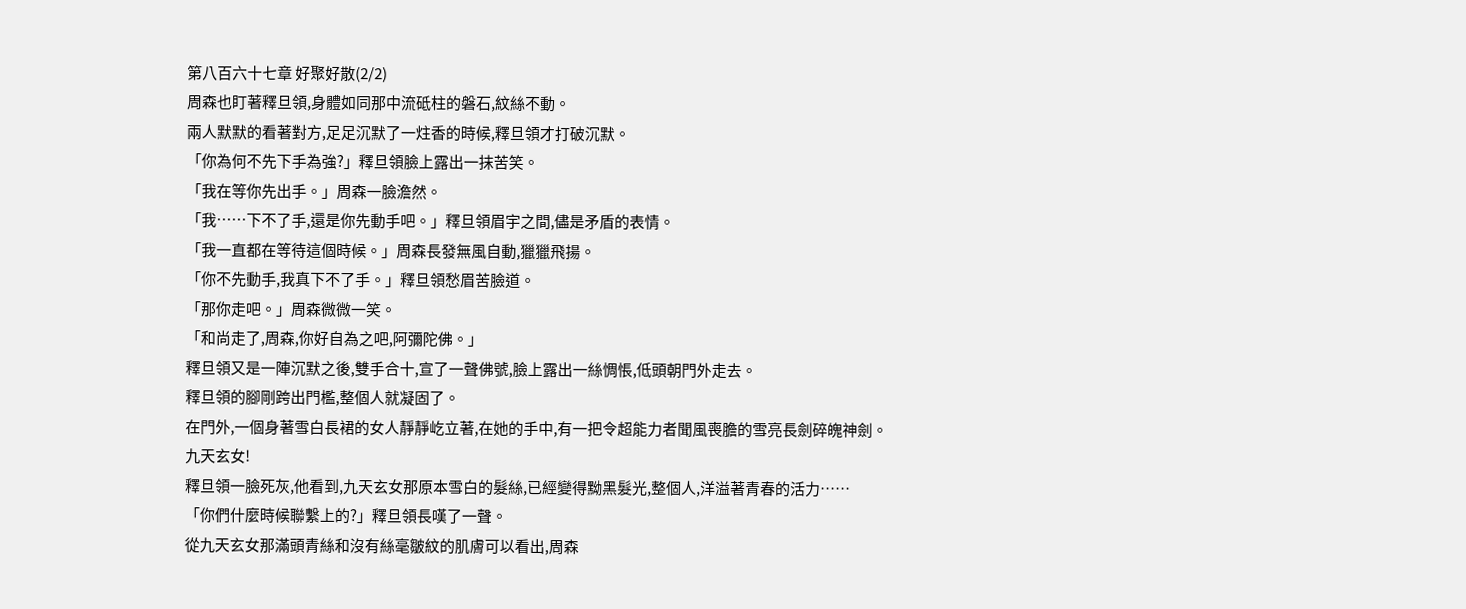第八百六十七章 好聚好散(2/2)
周森也盯著釋旦領,身體如同那中流砥柱的磐石,紋絲不動。
兩人默默的看著對方,足足沉默了一炷香的時候,釋旦領才打破沉默。
「你為何不先下手為強?」釋旦領臉上露出一抹苦笑。
「我在等你先出手。」周森一臉澹然。
「我……下不了手,還是你先動手吧。」釋旦領眉宇之間,儘是矛盾的表情。
「我一直都在等待這個時候。」周森長發無風自動,獵獵飛揚。
「你不先動手,我真下不了手。」釋旦領愁眉苦臉道。
「那你走吧。」周森微微一笑。
「和尚走了,周森,你好自為之吧,阿彌陀佛。」
釋旦領又是一陣沉默之後,雙手合十,宣了一聲佛號,臉上露出一絲惆悵,低頭朝門外走去。
釋旦領的腳剛跨出門檻,整個人就凝固了。
在門外,一個身著雪白長裙的女人靜靜屹立著,在她的手中,有一把令超能力者聞風喪膽的雪亮長劍碎魄神劍。
九天玄女!
釋旦領一臉死灰,他看到,九天玄女那原本雪白的髮絲,已經變得黝黑髮光,整個人,洋溢著青春的活力……
「你們什麼時候聯繫上的?」釋旦領長嘆了一聲。
從九天玄女那滿頭青絲和沒有絲毫皺紋的肌膚可以看出,周森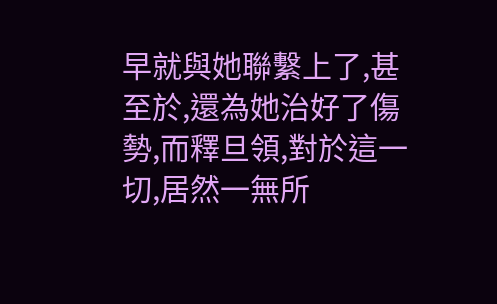早就與她聯繫上了,甚至於,還為她治好了傷勢,而釋旦領,對於這一切,居然一無所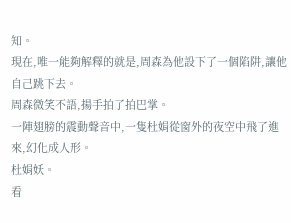知。
現在,唯一能夠解釋的就是,周森為他設下了一個陷阱,讓他自己跳下去。
周森微笑不語,揚手拍了拍巴掌。
一陣翅膀的震動聲音中,一隻杜娟從窗外的夜空中飛了進來,幻化成人形。
杜娟妖。
看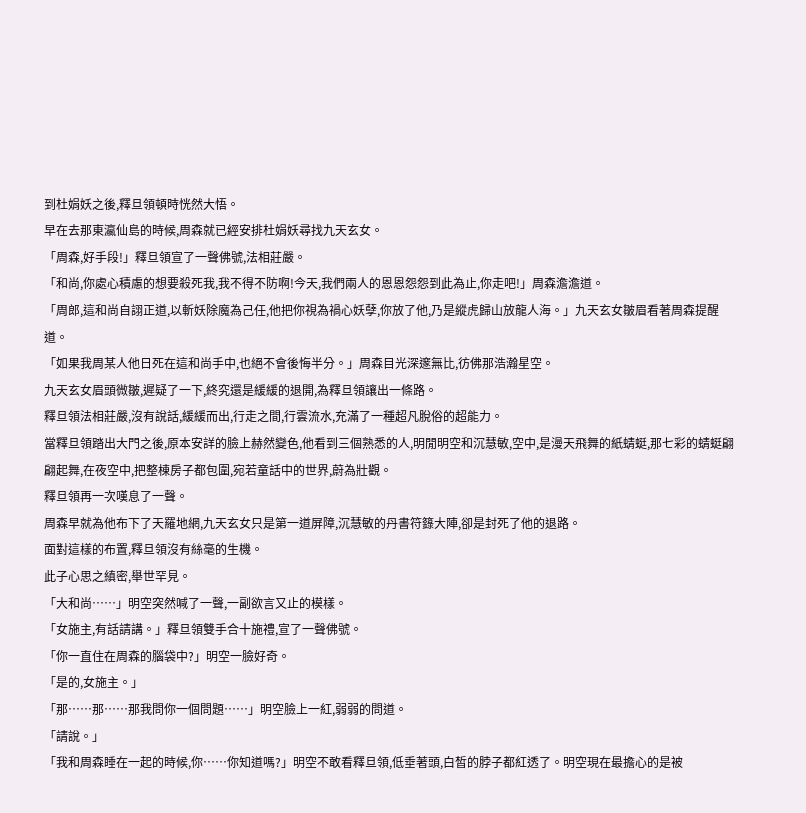到杜娟妖之後,釋旦領頓時恍然大悟。
早在去那東瀛仙島的時候,周森就已經安排杜娟妖尋找九天玄女。
「周森,好手段!」釋旦領宣了一聲佛號,法相莊嚴。
「和尚,你處心積慮的想要殺死我,我不得不防啊!今天,我們兩人的恩恩怨怨到此為止,你走吧!」周森澹澹道。
「周郎,這和尚自詡正道,以斬妖除魔為己任,他把你視為禍心妖孽,你放了他,乃是縱虎歸山放龍人海。」九天玄女皺眉看著周森提醒道。
「如果我周某人他日死在這和尚手中,也絕不會後悔半分。」周森目光深邃無比,彷佛那浩瀚星空。
九天玄女眉頭微皺,遲疑了一下,終究還是緩緩的退開,為釋旦領讓出一條路。
釋旦領法相莊嚴,沒有說話,緩緩而出,行走之間,行雲流水,充滿了一種超凡脫俗的超能力。
當釋旦領踏出大門之後,原本安詳的臉上赫然變色,他看到三個熟悉的人,明閒明空和沉慧敏,空中,是漫天飛舞的紙蜻蜓,那七彩的蜻蜓翩翩起舞,在夜空中,把整棟房子都包圍,宛若童話中的世界,蔚為壯觀。
釋旦領再一次嘆息了一聲。
周森早就為他布下了天羅地網,九天玄女只是第一道屏障,沉慧敏的丹書符籙大陣,卻是封死了他的退路。
面對這樣的布置,釋旦領沒有絲毫的生機。
此子心思之縝密,舉世罕見。
「大和尚……」明空突然喊了一聲,一副欲言又止的模樣。
「女施主,有話請講。」釋旦領雙手合十施禮,宣了一聲佛號。
「你一直住在周森的腦袋中?」明空一臉好奇。
「是的,女施主。」
「那……那……那我問你一個問題……」明空臉上一紅,弱弱的問道。
「請說。」
「我和周森睡在一起的時候,你……你知道嗎?」明空不敢看釋旦領,低垂著頭,白皙的脖子都紅透了。明空現在最擔心的是被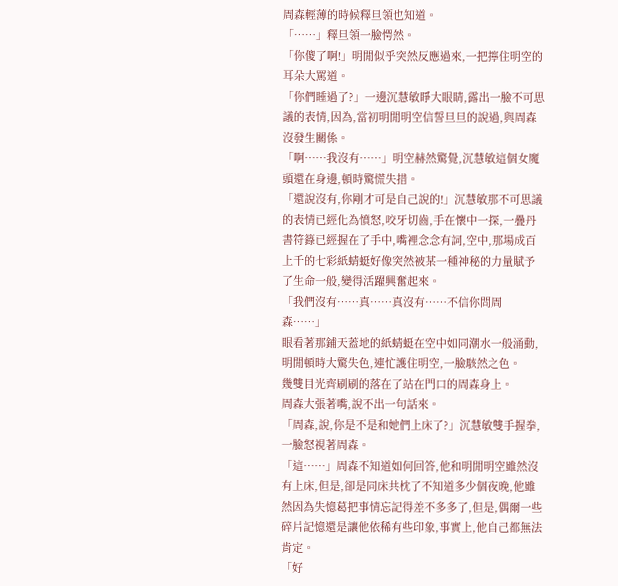周森輕薄的時候釋旦領也知道。
「……」釋旦領一臉愕然。
「你傻了啊!」明閒似乎突然反應過來,一把擰住明空的耳朵大罵道。
「你們睡過了?」一邊沉慧敏睜大眼睛,露出一臉不可思議的表情,因為,當初明閒明空信誓旦旦的說過,與周森沒發生關係。
「啊……我沒有……」明空赫然驚覺,沉慧敏這個女魔頭還在身邊,頓時驚慌失措。
「還說沒有,你剛才可是自己說的!」沉慧敏那不可思議的表情已經化為憤怒,咬牙切齒,手在懷中一探,一疊丹書符籙已經握在了手中,嘴裡念念有詞,空中,那場成百上千的七彩紙蜻蜓好像突然被某一種神秘的力量賦予了生命一般,變得活躍興奮起來。
「我們沒有……真……真沒有……不信你問周森……」
眼看著那鋪天蓋地的紙蜻蜓在空中如同潮水一般涌動,明閒頓時大驚失色,連忙護住明空,一臉駭然之色。
幾雙目光齊刷刷的落在了站在門口的周森身上。
周森大張著嘴,說不出一句話來。
「周森,說,你是不是和她們上床了?」沉慧敏雙手握拳,一臉怒視著周森。
「這……」周森不知道如何回答,他和明閒明空雖然沒有上床,但是,卻是同床共枕了不知道多少個夜晚,他雖然因為失憶葛把事情忘記得差不多多了,但是,偶爾一些碎片記憶還是讓他依稀有些印象,事實上,他自己都無法肯定。
「好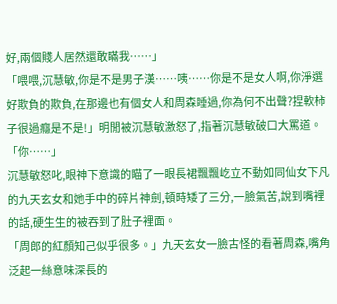好,兩個賤人居然還敢瞞我……」
「喂喂,沉慧敏,你是不是男子漢……咦……你是不是女人啊,你淨選好欺負的欺負,在那邊也有個女人和周森睡過,你為何不出聲?捏軟柿子很過癮是不是!」明閒被沉慧敏激怒了,指著沉慧敏破口大罵道。
「你……」
沉慧敏怒叱,眼神下意識的瞄了一眼長裙飄飄屹立不動如同仙女下凡的九天玄女和她手中的碎片神劍,頓時矮了三分,一臉氣苦,說到嘴裡的話,硬生生的被吞到了肚子裡面。
「周郎的紅顏知己似乎很多。」九天玄女一臉古怪的看著周森,嘴角泛起一絲意味深長的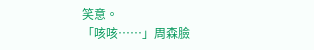笑意。
「咳咳……」周森臉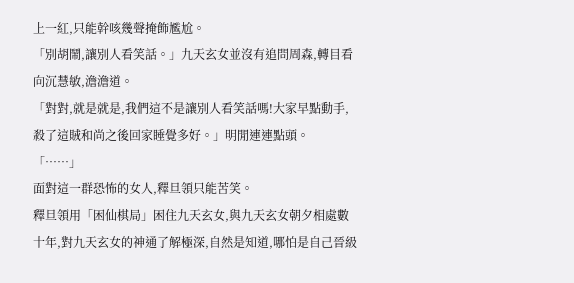上一紅,只能幹咳幾聲掩飾尷尬。
「別胡鬧,讓別人看笑話。」九天玄女並沒有追問周森,轉目看向沉慧敏,澹澹道。
「對對,就是就是,我們這不是讓別人看笑話嗎!大家早點動手,殺了這賊和尚之後回家睡覺多好。」明閒連連點頭。
「……」
面對這一群恐怖的女人,釋旦領只能苦笑。
釋旦領用「困仙棋局」困住九天玄女,與九天玄女朝夕相處數十年,對九天玄女的神通了解極深,自然是知道,哪怕是自己晉級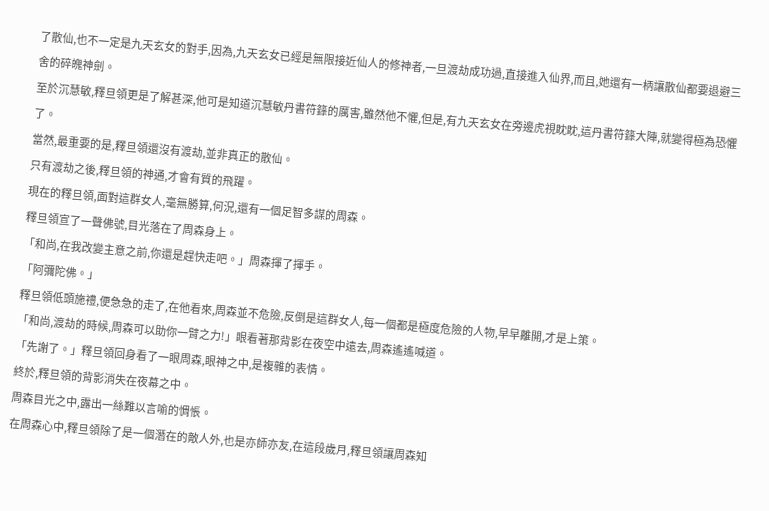了散仙,也不一定是九天玄女的對手,因為,九天玄女已經是無限接近仙人的修神者,一旦渡劫成功過,直接進入仙界,而且,她還有一柄讓散仙都要退避三舍的碎魄神劍。
至於沉慧敏,釋旦領更是了解甚深,他可是知道沉慧敏丹書符籙的厲害,雖然他不懼,但是,有九天玄女在旁邊虎視眈眈,這丹書符籙大陣,就變得極為恐懼了。
當然,最重要的是,釋旦領還沒有渡劫,並非真正的散仙。
只有渡劫之後,釋旦領的神通,才會有質的飛躍。
現在的釋旦領,面對這群女人,毫無勝算,何況,還有一個足智多謀的周森。
釋旦領宣了一聲佛號,目光落在了周森身上。
「和尚,在我改變主意之前,你還是趕快走吧。」周森揮了揮手。
「阿彌陀佛。」
釋旦領低頭施禮,便急急的走了,在他看來,周森並不危險,反倒是這群女人,每一個都是極度危險的人物,早早離開,才是上策。
「和尚,渡劫的時候,周森可以助你一臂之力!」眼看著那背影在夜空中遠去,周森遙遙喊道。
「先謝了。」釋旦領回身看了一眼周森,眼神之中,是複雜的表情。
終於,釋旦領的背影消失在夜幕之中。
周森目光之中,露出一絲難以言喻的惆悵。
在周森心中,釋旦領除了是一個潛在的敵人外,也是亦師亦友,在這段歲月,釋旦領讓周森知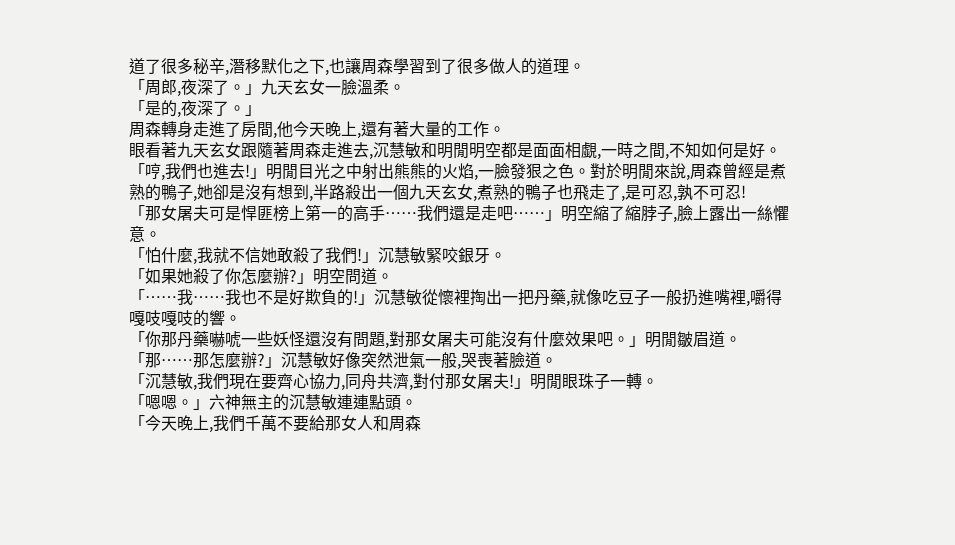道了很多秘辛,潛移默化之下,也讓周森學習到了很多做人的道理。
「周郎,夜深了。」九天玄女一臉溫柔。
「是的,夜深了。」
周森轉身走進了房間,他今天晚上,還有著大量的工作。
眼看著九天玄女跟隨著周森走進去,沉慧敏和明閒明空都是面面相覷,一時之間,不知如何是好。
「哼,我們也進去!」明閒目光之中射出熊熊的火焰,一臉發狠之色。對於明閒來說,周森曾經是煮熟的鴨子,她卻是沒有想到,半路殺出一個九天玄女,煮熟的鴨子也飛走了,是可忍,孰不可忍!
「那女屠夫可是悍匪榜上第一的高手……我們還是走吧……」明空縮了縮脖子,臉上露出一絲懼意。
「怕什麼,我就不信她敢殺了我們!」沉慧敏緊咬銀牙。
「如果她殺了你怎麼辦?」明空問道。
「……我……我也不是好欺負的!」沉慧敏從懷裡掏出一把丹藥,就像吃豆子一般扔進嘴裡,嚼得嘎吱嘎吱的響。
「你那丹藥嚇唬一些妖怪還沒有問題,對那女屠夫可能沒有什麼效果吧。」明閒皺眉道。
「那……那怎麼辦?」沉慧敏好像突然泄氣一般,哭喪著臉道。
「沉慧敏,我們現在要齊心協力,同舟共濟,對付那女屠夫!」明閒眼珠子一轉。
「嗯嗯。」六神無主的沉慧敏連連點頭。
「今天晚上,我們千萬不要給那女人和周森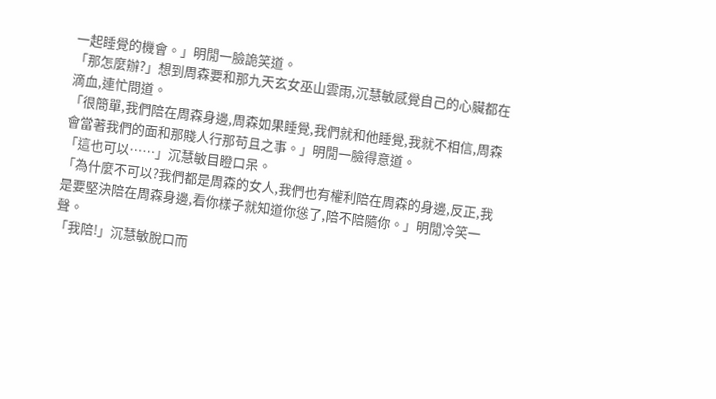一起睡覺的機會。」明閒一臉詭笑道。
「那怎麼辦?」想到周森要和那九天玄女巫山雲雨,沉慧敏感覺自己的心臟都在滴血,連忙問道。
「很簡單,我們陪在周森身邊,周森如果睡覺,我們就和他睡覺,我就不相信,周森會當著我們的面和那賤人行那苟且之事。」明閒一臉得意道。
「這也可以……」沉慧敏目瞪口呆。
「為什麼不可以?我們都是周森的女人,我們也有權利陪在周森的身邊,反正,我是要堅決陪在周森身邊,看你樣子就知道你慫了,陪不陪隨你。」明閒冷笑一聲。
「我陪!」沉慧敏脫口而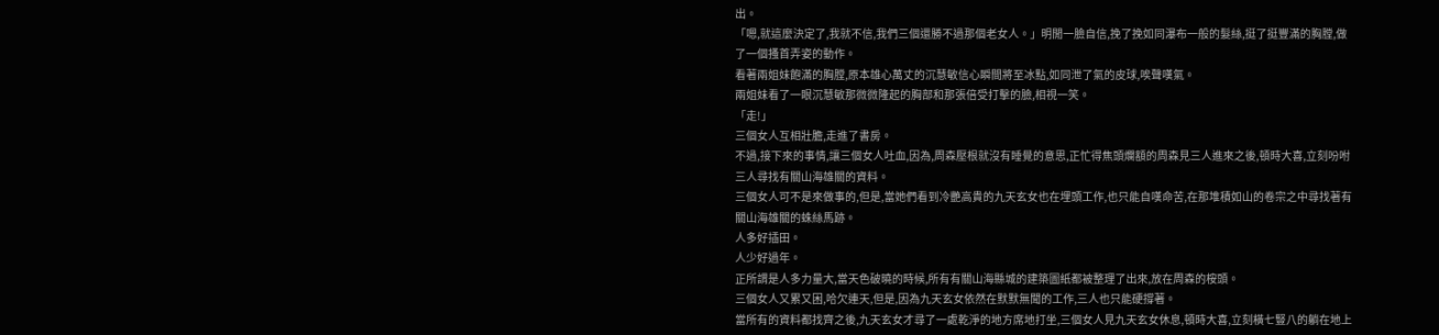出。
「嗯,就這麼決定了,我就不信,我們三個還勝不過那個老女人。」明閒一臉自信,挽了挽如同瀑布一般的髮絲,挺了挺豐滿的胸膛,做了一個搔首弄姿的動作。
看著兩姐妹飽滿的胸膛,原本雄心萬丈的沉慧敏信心瞬間將至冰點,如同泄了氣的皮球,唉聲嘆氣。
兩姐妹看了一眼沉慧敏那微微隆起的胸部和那張倍受打擊的臉,相視一笑。
「走!」
三個女人互相壯膽,走進了書房。
不過,接下來的事情,讓三個女人吐血,因為,周森壓根就沒有睡覺的意思,正忙得焦頭爛額的周森見三人進來之後,頓時大喜,立刻吩咐三人尋找有關山海雄關的資料。
三個女人可不是來做事的,但是,當她們看到冷艷高貴的九天玄女也在埋頭工作,也只能自嘆命苦,在那堆積如山的卷宗之中尋找著有關山海雄關的蛛絲馬跡。
人多好插田。
人少好過年。
正所謂是人多力量大,當天色破曉的時候,所有有關山海縣城的建築圖紙都被整理了出來,放在周森的桉頭。
三個女人又累又困,哈欠連天,但是,因為九天玄女依然在默默無聞的工作,三人也只能硬撐著。
當所有的資料都找齊之後,九天玄女才尋了一處乾淨的地方席地打坐,三個女人見九天玄女休息,頓時大喜,立刻橫七豎八的躺在地上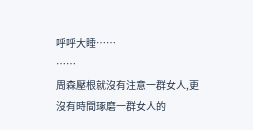呼呼大睡……
……
周森壓根就沒有注意一群女人,更沒有時間琢磨一群女人的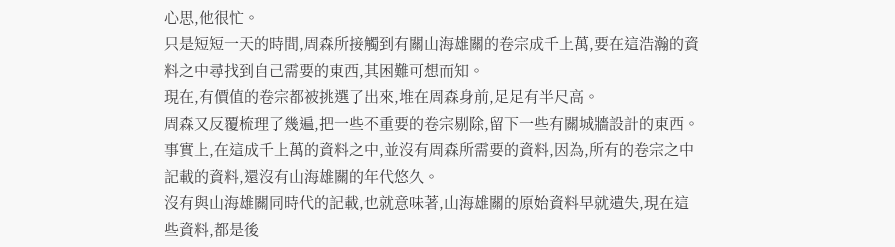心思,他很忙。
只是短短一天的時間,周森所接觸到有關山海雄關的卷宗成千上萬,要在這浩瀚的資料之中尋找到自己需要的東西,其困難可想而知。
現在,有價值的卷宗都被挑選了出來,堆在周森身前,足足有半尺高。
周森又反覆梳理了幾遍,把一些不重要的卷宗剔除,留下一些有關城牆設計的東西。
事實上,在這成千上萬的資料之中,並沒有周森所需要的資料,因為,所有的卷宗之中記載的資料,還沒有山海雄關的年代悠久。
沒有與山海雄關同時代的記載,也就意味著,山海雄關的原始資料早就遺失,現在這些資料,都是後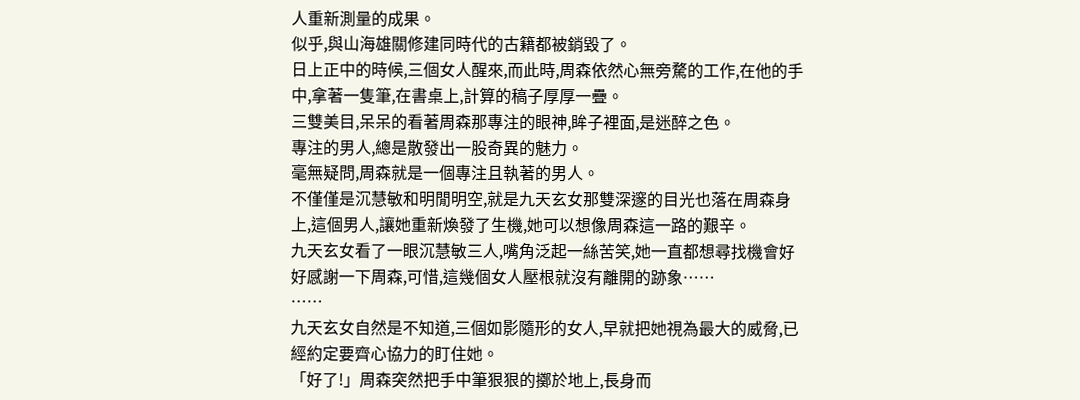人重新測量的成果。
似乎,與山海雄關修建同時代的古籍都被銷毀了。
日上正中的時候,三個女人醒來,而此時,周森依然心無旁騖的工作,在他的手中,拿著一隻筆,在書桌上,計算的稿子厚厚一疊。
三雙美目,呆呆的看著周森那專注的眼神,眸子裡面,是迷醉之色。
專注的男人,總是散發出一股奇異的魅力。
毫無疑問,周森就是一個專注且執著的男人。
不僅僅是沉慧敏和明閒明空,就是九天玄女那雙深邃的目光也落在周森身上,這個男人,讓她重新煥發了生機,她可以想像周森這一路的艱辛。
九天玄女看了一眼沉慧敏三人,嘴角泛起一絲苦笑,她一直都想尋找機會好好感謝一下周森,可惜,這幾個女人壓根就沒有離開的跡象……
……
九天玄女自然是不知道,三個如影隨形的女人,早就把她視為最大的威脅,已經約定要齊心協力的盯住她。
「好了!」周森突然把手中筆狠狠的擲於地上,長身而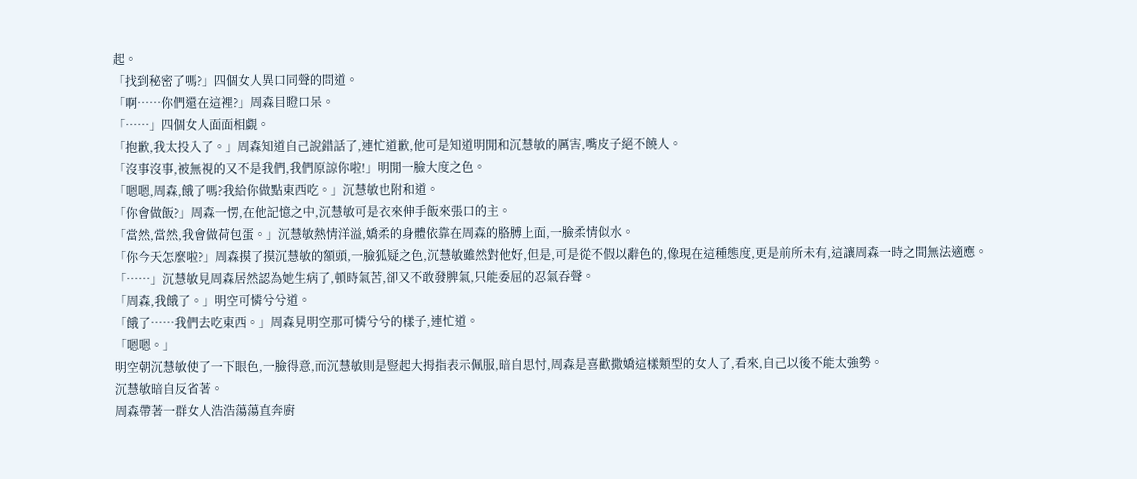起。
「找到秘密了嗎?」四個女人異口同聲的問道。
「啊……你們還在這裡?」周森目瞪口呆。
「……」四個女人面面相覷。
「抱歉,我太投入了。」周森知道自己說錯話了,連忙道歉,他可是知道明閒和沉慧敏的厲害,嘴皮子絕不饒人。
「沒事沒事,被無視的又不是我們,我們原諒你啦!」明閒一臉大度之色。
「嗯嗯,周森,餓了嗎?我給你做點東西吃。」沉慧敏也附和道。
「你會做飯?」周森一愣,在他記憶之中,沉慧敏可是衣來伸手飯來張口的主。
「當然,當然,我會做荷包蛋。」沉慧敏熱情洋溢,嬌柔的身體依靠在周森的胳膊上面,一臉柔情似水。
「你今天怎麼啦?」周森摸了摸沉慧敏的額頭,一臉狐疑之色,沉慧敏雖然對他好,但是,可是從不假以辭色的,像現在這種態度,更是前所未有,這讓周森一時之間無法適應。
「……」沉慧敏見周森居然認為她生病了,頓時氣苦,卻又不敢發脾氣,只能委屈的忍氣吞聲。
「周森,我餓了。」明空可憐兮兮道。
「餓了……我們去吃東西。」周森見明空那可憐兮兮的樣子,連忙道。
「嗯嗯。」
明空朝沉慧敏使了一下眼色,一臉得意,而沉慧敏則是豎起大拇指表示佩服,暗自思忖,周森是喜歡撒嬌這樣類型的女人了,看來,自己以後不能太強勢。
沉慧敏暗自反省著。
周森帶著一群女人浩浩蕩蕩直奔廚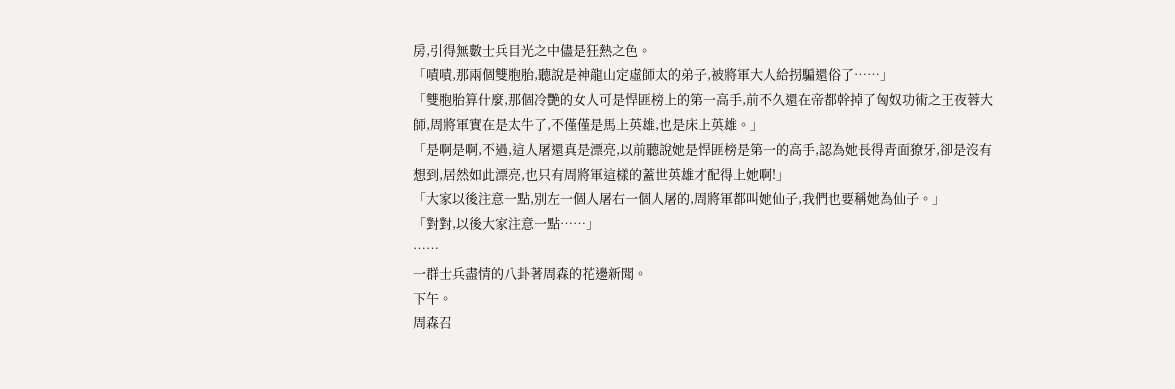房,引得無數士兵目光之中儘是狂熱之色。
「嘖嘖,那兩個雙胞胎,聽說是神龍山定虛師太的弟子,被將軍大人給拐騙還俗了……」
「雙胞胎算什麼,那個冷艷的女人可是悍匪榜上的第一高手,前不久還在帝都幹掉了匈奴功術之王夜蓉大師,周將軍實在是太牛了,不僅僅是馬上英雄,也是床上英雄。」
「是啊是啊,不過,這人屠還真是漂亮,以前聽說她是悍匪榜是第一的高手,認為她長得青面獠牙,卻是沒有想到,居然如此漂亮,也只有周將軍這樣的蓋世英雄才配得上她啊!」
「大家以後注意一點,別左一個人屠右一個人屠的,周將軍都叫她仙子,我們也要稱她為仙子。」
「對對,以後大家注意一點……」
……
一群士兵盡情的八卦著周森的花邊新聞。
下午。
周森召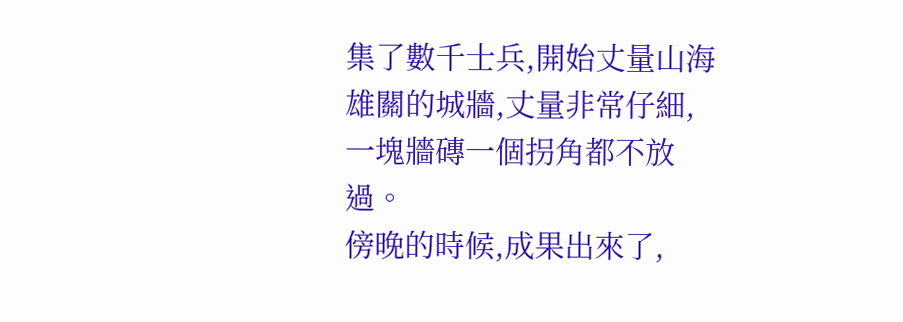集了數千士兵,開始丈量山海雄關的城牆,丈量非常仔細,一塊牆磚一個拐角都不放過。
傍晚的時候,成果出來了,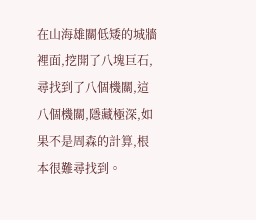在山海雄關低矮的城牆裡面,挖開了八塊巨石,尋找到了八個機關,這八個機關,隱藏極深,如果不是周森的計算,根本很難尋找到。